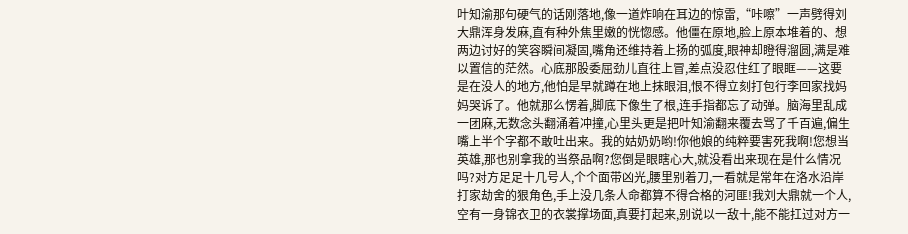叶知渝那句硬气的话刚落地,像一道炸响在耳边的惊雷,“咔嚓”一声劈得刘大鼎浑身发麻,直有种外焦里嫩的恍惚感。他僵在原地,脸上原本堆着的、想两边讨好的笑容瞬间凝固,嘴角还维持着上扬的弧度,眼神却瞪得溜圆,满是难以置信的茫然。心底那股委屈劲儿直往上冒,差点没忍住红了眼眶——这要是在没人的地方,他怕是早就蹲在地上抹眼泪,恨不得立刻打包行李回家找妈妈哭诉了。他就那么愣着,脚底下像生了根,连手指都忘了动弹。脑海里乱成一团麻,无数念头翻涌着冲撞,心里头更是把叶知渝翻来覆去骂了千百遍,偏生嘴上半个字都不敢吐出来。我的姑奶奶哟!你他娘的纯粹要害死我啊!您想当英雄,那也别拿我的当祭品啊?您倒是眼瞎心大,就没看出来现在是什么情况吗?对方足足十几号人,个个面带凶光,腰里别着刀,一看就是常年在洛水沿岸打家劫舍的狠角色,手上没几条人命都算不得合格的河匪!我刘大鼎就一个人,空有一身锦衣卫的衣裳撑场面,真要打起来,别说以一敌十,能不能扛过对方一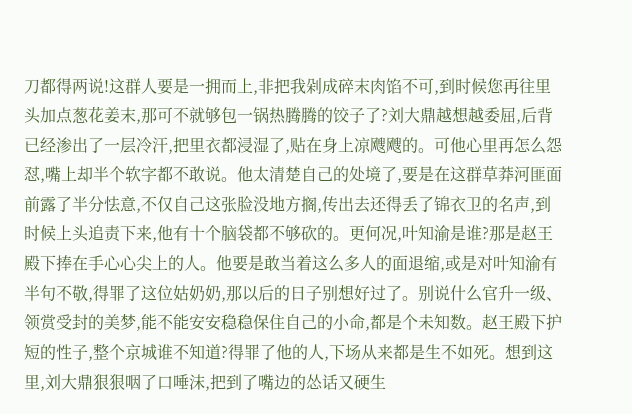刀都得两说!这群人要是一拥而上,非把我剁成碎末肉馅不可,到时候您再往里头加点葱花姜末,那可不就够包一锅热腾腾的饺子了?刘大鼎越想越委屈,后背已经渗出了一层冷汗,把里衣都浸湿了,贴在身上凉飕飕的。可他心里再怎么怨怼,嘴上却半个软字都不敢说。他太清楚自己的处境了,要是在这群草莽河匪面前露了半分怯意,不仅自己这张脸没地方搁,传出去还得丢了锦衣卫的名声,到时候上头追责下来,他有十个脑袋都不够砍的。更何况,叶知渝是谁?那是赵王殿下捧在手心心尖上的人。他要是敢当着这么多人的面退缩,或是对叶知渝有半句不敬,得罪了这位姑奶奶,那以后的日子别想好过了。别说什么官升一级、领赏受封的美梦,能不能安安稳稳保住自己的小命,都是个未知数。赵王殿下护短的性子,整个京城谁不知道?得罪了他的人,下场从来都是生不如死。想到这里,刘大鼎狠狠咽了口唾沫,把到了嘴边的怂话又硬生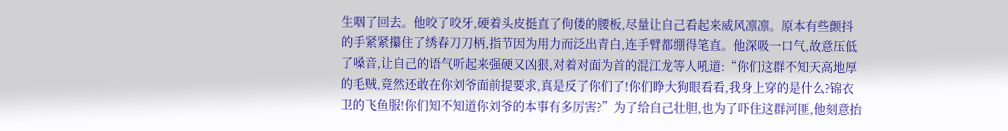生咽了回去。他咬了咬牙,硬着头皮挺直了佝偻的腰板,尽量让自己看起来威风凛凛。原本有些颤抖的手紧紧攥住了绣春刀刀柄,指节因为用力而泛出青白,连手臂都绷得笔直。他深吸一口气,故意压低了嗓音,让自己的语气听起来强硬又凶狠,对着对面为首的混江龙等人吼道:“你们这群不知天高地厚的毛贼,竟然还敢在你刘爷面前提要求,真是反了你们了!你们睁大狗眼看看,我身上穿的是什么?锦衣卫的飞鱼服!你们知不知道你刘爷的本事有多厉害?”为了给自己壮胆,也为了吓住这群河匪,他刻意抬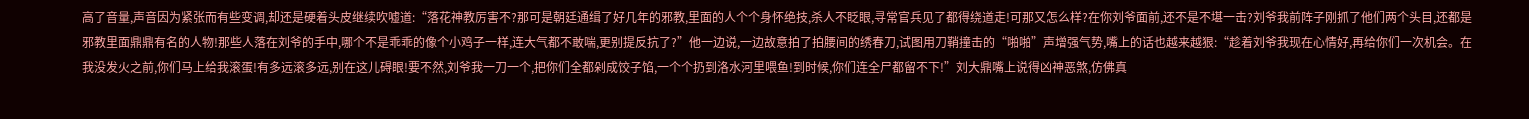高了音量,声音因为紧张而有些变调,却还是硬着头皮继续吹嘘道:“落花神教厉害不?那可是朝廷通缉了好几年的邪教,里面的人个个身怀绝技,杀人不眨眼,寻常官兵见了都得绕道走!可那又怎么样?在你刘爷面前,还不是不堪一击?刘爷我前阵子刚抓了他们两个头目,还都是邪教里面鼎鼎有名的人物!那些人落在刘爷的手中,哪个不是乖乖的像个小鸡子一样,连大气都不敢喘,更别提反抗了?”他一边说,一边故意拍了拍腰间的绣春刀,试图用刀鞘撞击的“啪啪”声增强气势,嘴上的话也越来越狠:“趁着刘爷我现在心情好,再给你们一次机会。在我没发火之前,你们马上给我滚蛋!有多远滚多远,别在这儿碍眼!要不然,刘爷我一刀一个,把你们全都剁成饺子馅,一个个扔到洛水河里喂鱼!到时候,你们连全尸都留不下!”刘大鼎嘴上说得凶神恶煞,仿佛真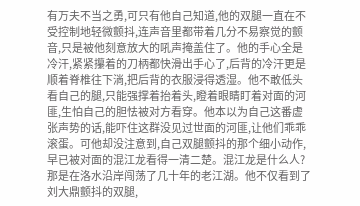有万夫不当之勇,可只有他自己知道,他的双腿一直在不受控制地轻微颤抖,连声音里都带着几分不易察觉的颤音,只是被他刻意放大的吼声掩盖住了。他的手心全是冷汗,紧紧攥着的刀柄都快滑出手心了,后背的冷汗更是顺着脊椎往下淌,把后背的衣服浸得透湿。他不敢低头看自己的腿,只能强撑着抬着头,瞪着眼睛盯着对面的河匪,生怕自己的胆怯被对方看穿。他本以为自己这番虚张声势的话,能吓住这群没见过世面的河匪,让他们乖乖滚蛋。可他却没注意到,自己双腿颤抖的那个细小动作,早已被对面的混江龙看得一清二楚。混江龙是什么人?那是在洛水沿岸闯荡了几十年的老江湖。他不仅看到了刘大鼎颤抖的双腿,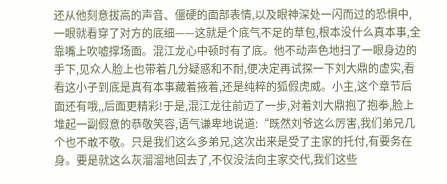还从他刻意拔高的声音、僵硬的面部表情,以及眼神深处一闪而过的恐惧中,一眼就看穿了对方的底细——这就是个底气不足的草包,根本没什么真本事,全靠嘴上吹嘘撑场面。混江龙心中顿时有了底。他不动声色地扫了一眼身边的手下,见众人脸上也带着几分疑惑和不耐,便决定再试探一下刘大鼎的虚实,看看这小子到底是真有本事藏着掖着,还是纯粹的狐假虎威。小主,这个章节后面还有哦,,后面更精彩!于是,混江龙往前迈了一步,对着刘大鼎抱了抱拳,脸上堆起一副假意的恭敬笑容,语气谦卑地说道:“既然刘爷这么厉害,我们弟兄几个也不敢不敬。只是我们这么多弟兄,这次出来是受了主家的托付,有要务在身。要是就这么灰溜溜地回去了,不仅没法向主家交代,我们这些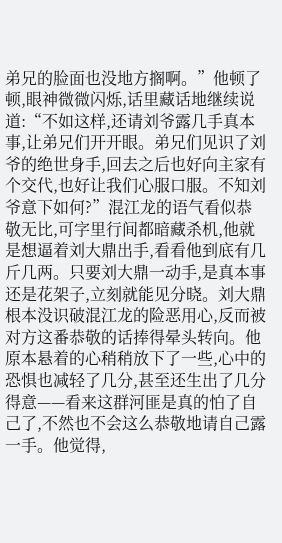弟兄的脸面也没地方搁啊。”他顿了顿,眼神微微闪烁,话里藏话地继续说道:“不如这样,还请刘爷露几手真本事,让弟兄们开开眼。弟兄们见识了刘爷的绝世身手,回去之后也好向主家有个交代,也好让我们心服口服。不知刘爷意下如何?”混江龙的语气看似恭敬无比,可字里行间都暗藏杀机,他就是想逼着刘大鼎出手,看看他到底有几斤几两。只要刘大鼎一动手,是真本事还是花架子,立刻就能见分晓。刘大鼎根本没识破混江龙的险恶用心,反而被对方这番恭敬的话捧得晕头转向。他原本悬着的心稍稍放下了一些,心中的恐惧也减轻了几分,甚至还生出了几分得意——看来这群河匪是真的怕了自己了,不然也不会这么恭敬地请自己露一手。他觉得,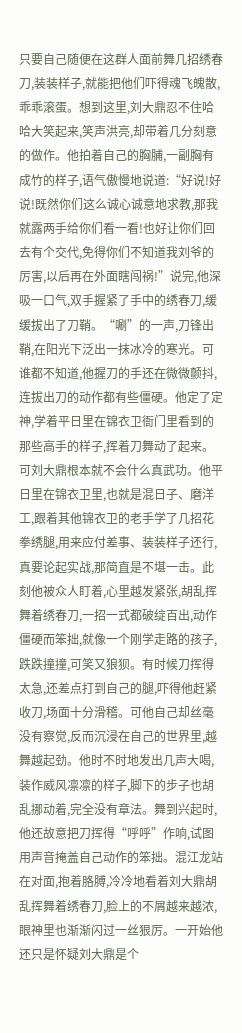只要自己随便在这群人面前舞几招绣春刀,装装样子,就能把他们吓得魂飞魄散,乖乖滚蛋。想到这里,刘大鼎忍不住哈哈大笑起来,笑声洪亮,却带着几分刻意的做作。他拍着自己的胸脯,一副胸有成竹的样子,语气傲慢地说道:“好说!好说!既然你们这么诚心诚意地求教,那我就露两手给你们看一看!也好让你们回去有个交代,免得你们不知道我刘爷的厉害,以后再在外面瞎闯祸!”说完,他深吸一口气,双手握紧了手中的绣春刀,缓缓拔出了刀鞘。“唰”的一声,刀锋出鞘,在阳光下泛出一抹冰冷的寒光。可谁都不知道,他握刀的手还在微微颤抖,连拔出刀的动作都有些僵硬。他定了定神,学着平日里在锦衣卫衙门里看到的那些高手的样子,挥着刀舞动了起来。可刘大鼎根本就不会什么真武功。他平日里在锦衣卫里,也就是混日子、磨洋工,跟着其他锦衣卫的老手学了几招花拳绣腿,用来应付差事、装装样子还行,真要论起实战,那简直是不堪一击。此刻他被众人盯着,心里越发紧张,胡乱挥舞着绣春刀,一招一式都破绽百出,动作僵硬而笨拙,就像一个刚学走路的孩子,跌跌撞撞,可笑又狼狈。有时候刀挥得太急,还差点打到自己的腿,吓得他赶紧收刀,场面十分滑稽。可他自己却丝毫没有察觉,反而沉浸在自己的世界里,越舞越起劲。他时不时地发出几声大喝,装作威风凛凛的样子,脚下的步子也胡乱挪动着,完全没有章法。舞到兴起时,他还故意把刀挥得“呼呼”作响,试图用声音掩盖自己动作的笨拙。混江龙站在对面,抱着胳膊,冷冷地看着刘大鼎胡乱挥舞着绣春刀,脸上的不屑越来越浓,眼神里也渐渐闪过一丝狠厉。一开始他还只是怀疑刘大鼎是个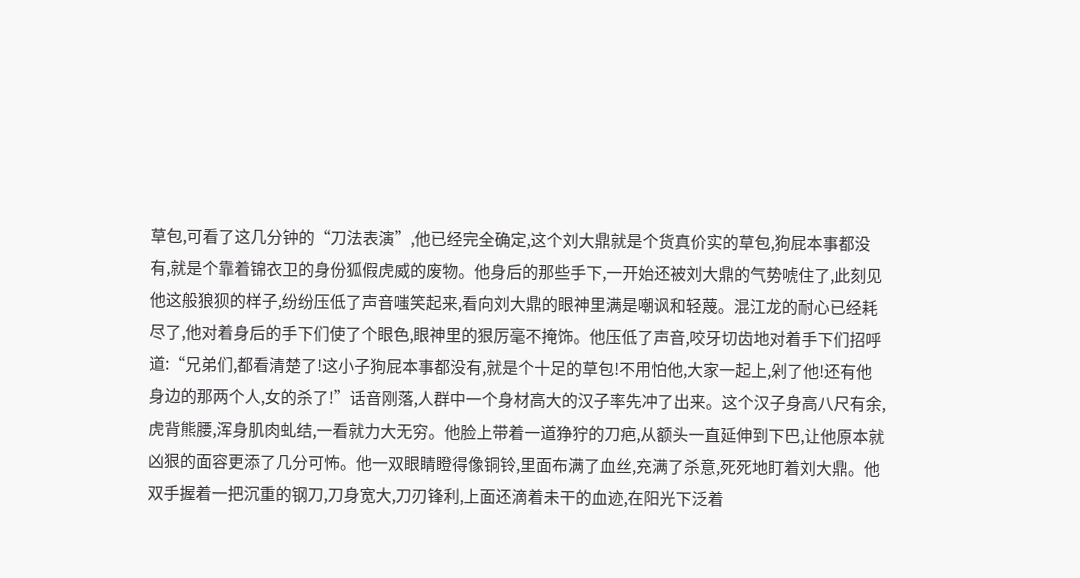草包,可看了这几分钟的“刀法表演”,他已经完全确定,这个刘大鼎就是个货真价实的草包,狗屁本事都没有,就是个靠着锦衣卫的身份狐假虎威的废物。他身后的那些手下,一开始还被刘大鼎的气势唬住了,此刻见他这般狼狈的样子,纷纷压低了声音嗤笑起来,看向刘大鼎的眼神里满是嘲讽和轻蔑。混江龙的耐心已经耗尽了,他对着身后的手下们使了个眼色,眼神里的狠厉毫不掩饰。他压低了声音,咬牙切齿地对着手下们招呼道:“兄弟们,都看清楚了!这小子狗屁本事都没有,就是个十足的草包!不用怕他,大家一起上,剁了他!还有他身边的那两个人,女的杀了!”话音刚落,人群中一个身材高大的汉子率先冲了出来。这个汉子身高八尺有余,虎背熊腰,浑身肌肉虬结,一看就力大无穷。他脸上带着一道狰狞的刀疤,从额头一直延伸到下巴,让他原本就凶狠的面容更添了几分可怖。他一双眼睛瞪得像铜铃,里面布满了血丝,充满了杀意,死死地盯着刘大鼎。他双手握着一把沉重的钢刀,刀身宽大,刀刃锋利,上面还滴着未干的血迹,在阳光下泛着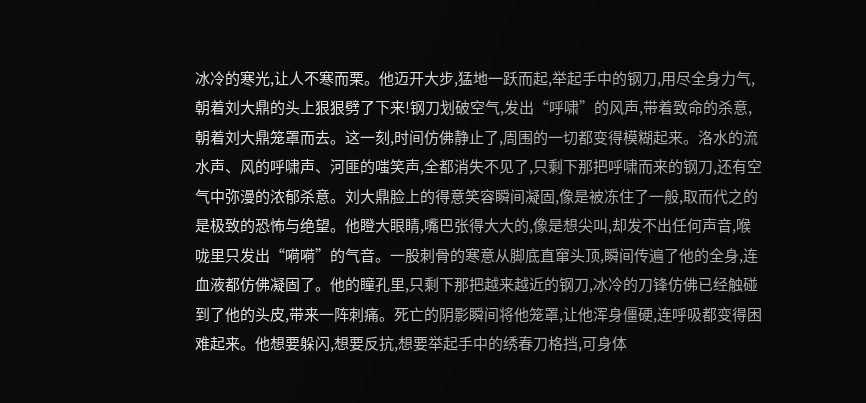冰冷的寒光,让人不寒而栗。他迈开大步,猛地一跃而起,举起手中的钢刀,用尽全身力气,朝着刘大鼎的头上狠狠劈了下来!钢刀划破空气,发出“呼啸”的风声,带着致命的杀意,朝着刘大鼎笼罩而去。这一刻,时间仿佛静止了,周围的一切都变得模糊起来。洛水的流水声、风的呼啸声、河匪的嗤笑声,全都消失不见了,只剩下那把呼啸而来的钢刀,还有空气中弥漫的浓郁杀意。刘大鼎脸上的得意笑容瞬间凝固,像是被冻住了一般,取而代之的是极致的恐怖与绝望。他瞪大眼睛,嘴巴张得大大的,像是想尖叫,却发不出任何声音,喉咙里只发出“嗬嗬”的气音。一股刺骨的寒意从脚底直窜头顶,瞬间传遍了他的全身,连血液都仿佛凝固了。他的瞳孔里,只剩下那把越来越近的钢刀,冰冷的刀锋仿佛已经触碰到了他的头皮,带来一阵刺痛。死亡的阴影瞬间将他笼罩,让他浑身僵硬,连呼吸都变得困难起来。他想要躲闪,想要反抗,想要举起手中的绣春刀格挡,可身体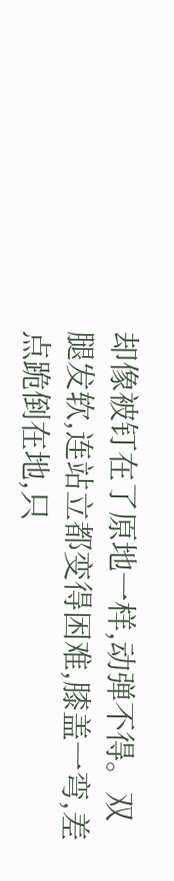却像被钉在了原地一样,动弹不得。双腿发软,连站立都变得困难,膝盖一弯,差点跪倒在地,只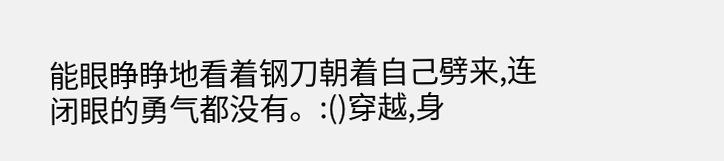能眼睁睁地看着钢刀朝着自己劈来,连闭眼的勇气都没有。:()穿越,身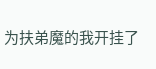为扶弟魔的我开挂了